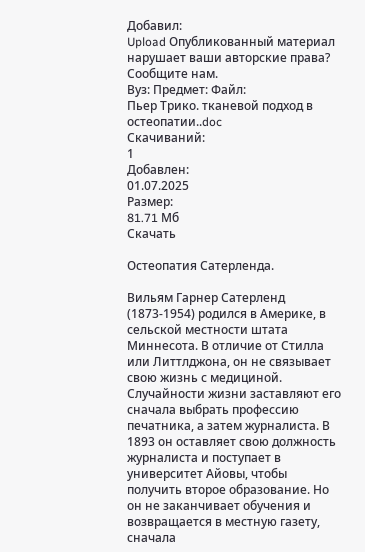Добавил:
Upload Опубликованный материал нарушает ваши авторские права? Сообщите нам.
Вуз: Предмет: Файл:
Пьер Трико. тканевой подход в остеопатии..doc
Скачиваний:
1
Добавлен:
01.07.2025
Размер:
81.71 Mб
Скачать

Остеопатия Сатерленда.

Вильям Гарнер Сатерленд (1873-1954) родился в Америке, в сельской местности штата Миннесота. В отличие от Стилла или Литтлджона, он не связывает свою жизнь с медициной. Случайности жизни заставляют его сначала выбрать профессию печатника, а затем журналиста. В 1893 он оставляет свою должность журналиста и поступает в университет Айовы, чтобы получить второе образование. Но он не заканчивает обучения и возвращается в местную газету, сначала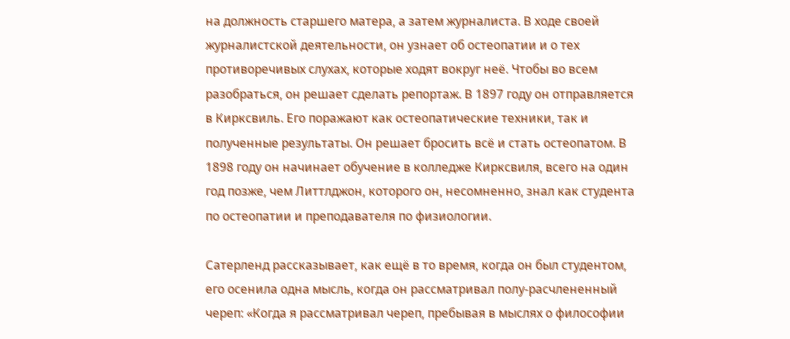на должность старшего матера, а затем журналиста. В ходе своей журналистской деятельности, он узнает об остеопатии и о тех противоречивых слухах, которые ходят вокруг неё. Чтобы во всем разобраться, он решает сделать репортаж. В 1897 году он отправляется в Кирксвиль. Его поражают как остеопатические техники, так и полученные результаты. Он решает бросить всё и стать остеопатом. В 1898 году он начинает обучение в колледже Кирксвиля, всего на один год позже, чем Литтлджон, которого он, несомненно, знал как студента по остеопатии и преподавателя по физиологии.

Сатерленд рассказывает, как ещё в то время, когда он был студентом, его осенила одна мысль, когда он рассматривал полу-расчлененный череп: «Когда я рассматривал череп, пребывая в мыслях о философии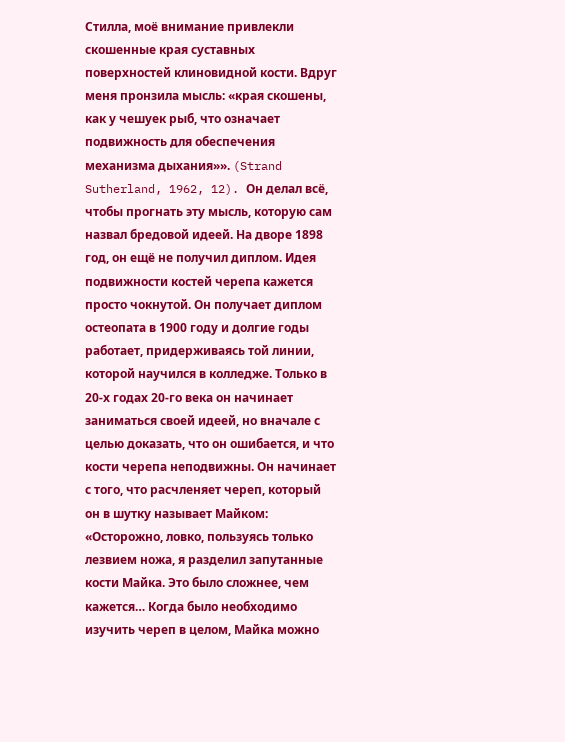Стилла, моё внимание привлекли скошенные края суставных поверхностей клиновидной кости. Вдруг меня пронзила мысль: «края скошены, как у чешуек рыб, что означает подвижность для обеспечения механизма дыхания»». (Strand Sutherland, 1962, 12). Он делал всё, чтобы прогнать эту мысль, которую сам назвал бредовой идеей. На дворе 1898 год, он ещё не получил диплом. Идея подвижности костей черепа кажется просто чокнутой. Он получает диплом остеопата в 1900 году и долгие годы работает, придерживаясь той линии, которой научился в колледже. Только в 20-х годах 20-го века он начинает заниматься своей идеей, но вначале с целью доказать, что он ошибается, и что кости черепа неподвижны. Он начинает с того, что расчленяет череп, который он в шутку называет Майком: «Осторожно, ловко, пользуясь только лезвием ножа, я разделил запутанные кости Майка. Это было сложнее, чем кажется… Когда было необходимо изучить череп в целом, Майка можно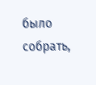было собрать,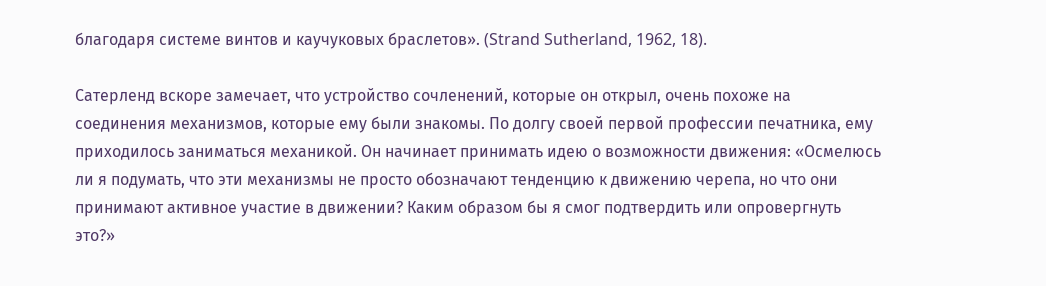благодаря системе винтов и каучуковых браслетов». (Strand Sutherland, 1962, 18).

Сатерленд вскоре замечает, что устройство сочленений, которые он открыл, очень похоже на соединения механизмов, которые ему были знакомы. По долгу своей первой профессии печатника, ему приходилось заниматься механикой. Он начинает принимать идею о возможности движения: «Осмелюсь ли я подумать, что эти механизмы не просто обозначают тенденцию к движению черепа, но что они принимают активное участие в движении? Каким образом бы я смог подтвердить или опровергнуть это?»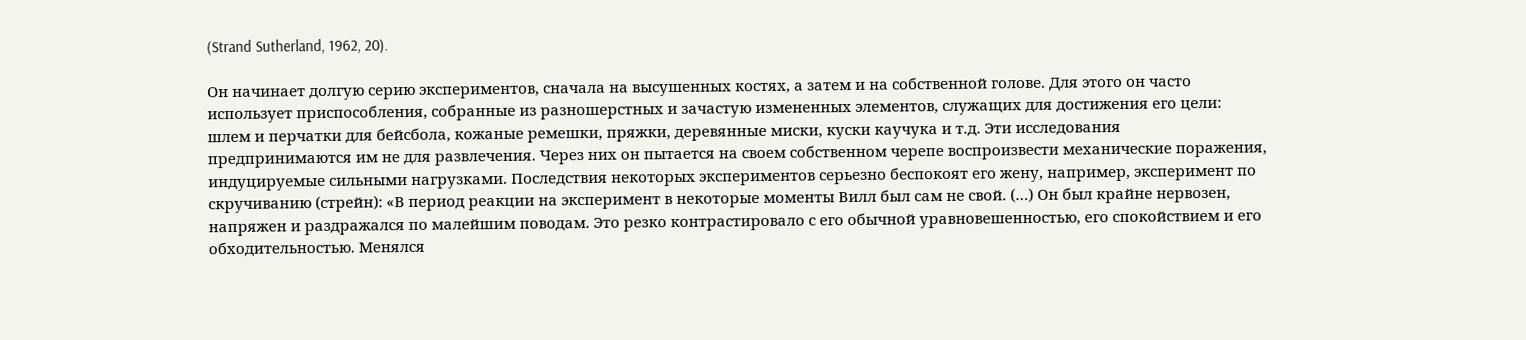(Strand Sutherland, 1962, 20).

Он начинает долгую серию экспериментов, сначала на высушенных костях, а затем и на собственной голове. Для этого он часто использует приспособления, собранные из разношерстных и зачастую измененных элементов, служащих для достижения его цели: шлем и перчатки для бейсбола, кожаные ремешки, пряжки, деревянные миски, куски каучука и т.д. Эти исследования предпринимаются им не для развлечения. Через них он пытается на своем собственном черепе воспроизвести механические поражения, индуцируемые сильными нагрузками. Последствия некоторых экспериментов серьезно беспокоят его жену, например, эксперимент по скручиванию (стрейн): «В период реакции на эксперимент в некоторые моменты Вилл был сам не свой. (…) Он был крайне нервозен, напряжен и раздражался по малейшим поводам. Это резко контрастировало с его обычной уравновешенностью, его спокойствием и его обходительностью. Менялся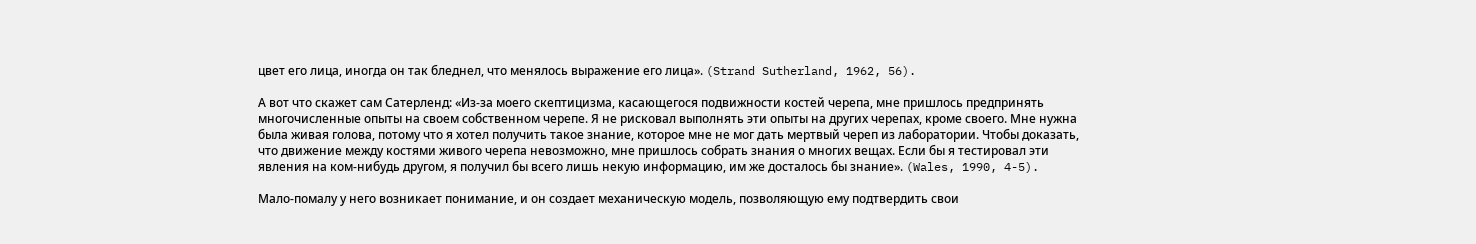цвет его лица, иногда он так бледнел, что менялось выражение его лица». (Strand Sutherland, 1962, 56).

А вот что скажет сам Сатерленд: «Из-за моего скептицизма, касающегося подвижности костей черепа, мне пришлось предпринять многочисленные опыты на своем собственном черепе. Я не рисковал выполнять эти опыты на других черепах, кроме своего. Мне нужна была живая голова, потому что я хотел получить такое знание, которое мне не мог дать мертвый череп из лаборатории. Чтобы доказать, что движение между костями живого черепа невозможно, мне пришлось собрать знания о многих вещах. Если бы я тестировал эти явления на ком-нибудь другом, я получил бы всего лишь некую информацию, им же досталось бы знание». (Wales, 1990, 4-5).

Мало-помалу у него возникает понимание, и он создает механическую модель, позволяющую ему подтвердить свои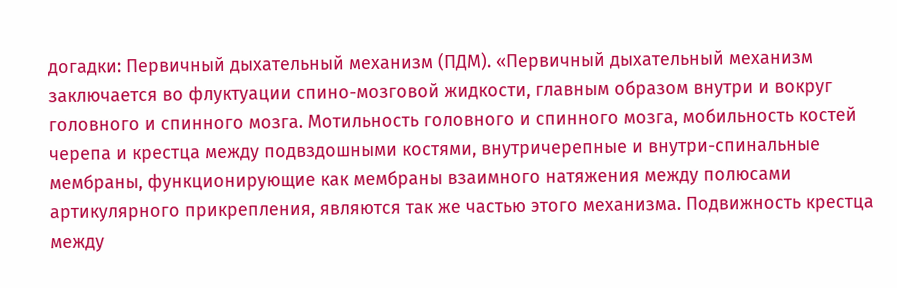догадки: Первичный дыхательный механизм (ПДМ). «Первичный дыхательный механизм заключается во флуктуации спино-мозговой жидкости, главным образом внутри и вокруг головного и спинного мозга. Мотильность головного и спинного мозга, мобильность костей черепа и крестца между подвздошными костями, внутричерепные и внутри-спинальные мембраны, функционирующие как мембраны взаимного натяжения между полюсами артикулярного прикрепления, являются так же частью этого механизма. Подвижность крестца между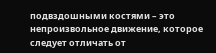подвздошными костями – это непроизвольное движение, которое следует отличать от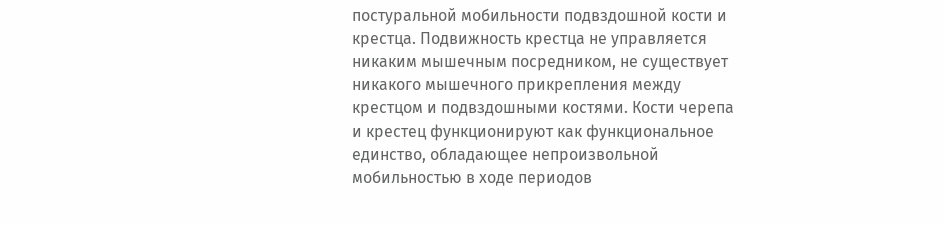постуральной мобильности подвздошной кости и крестца. Подвижность крестца не управляется никаким мышечным посредником, не существует никакого мышечного прикрепления между крестцом и подвздошными костями. Кости черепа и крестец функционируют как функциональное единство, обладающее непроизвольной мобильностью в ходе периодов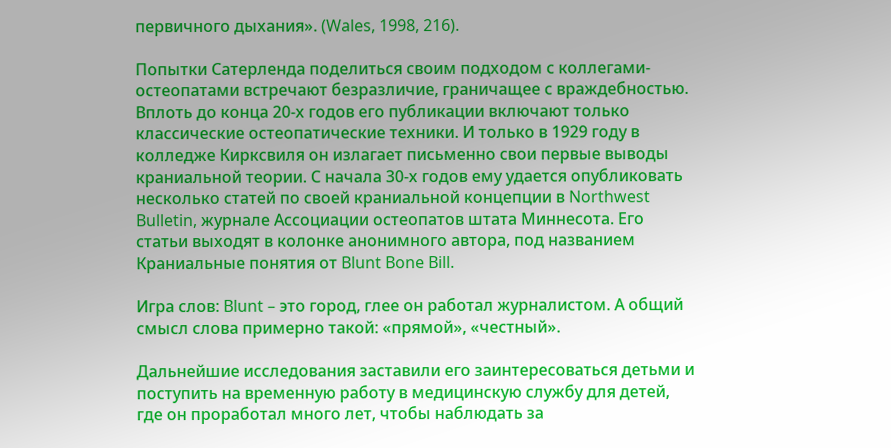первичного дыхания». (Wales, 1998, 216).

Попытки Сатерленда поделиться своим подходом с коллегами-остеопатами встречают безразличие, граничащее с враждебностью. Вплоть до конца 20-х годов его публикации включают только классические остеопатические техники. И только в 1929 году в колледже Кирксвиля он излагает письменно свои первые выводы краниальной теории. С начала 30-х годов ему удается опубликовать несколько статей по своей краниальной концепции в Northwest Bulletin, журнале Ассоциации остеопатов штата Миннесота. Его статьи выходят в колонке анонимного автора, под названием Краниальные понятия от Blunt Bone Bill.

Игра слов: Blunt – это город, глее он работал журналистом. А общий смысл слова примерно такой: «прямой», «честный».

Дальнейшие исследования заставили его заинтересоваться детьми и поступить на временную работу в медицинскую службу для детей, где он проработал много лет, чтобы наблюдать за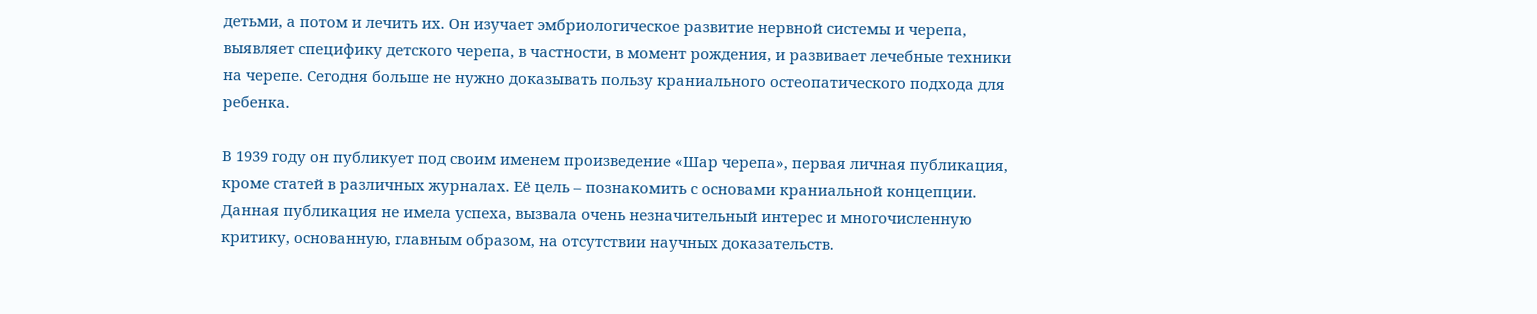детьми, а потом и лечить их. Он изучает эмбриологическое развитие нервной системы и черепа, выявляет специфику детского черепа, в частности, в момент рождения, и развивает лечебные техники на черепе. Сегодня больше не нужно доказывать пользу краниального остеопатического подхода для ребенка.

В 1939 году он публикует под своим именем произведение «Шар черепа», первая личная публикация, кроме статей в различных журналах. Её цель – познакомить с основами краниальной концепции. Данная публикация не имела успеха, вызвала очень незначительный интерес и многочисленную критику, основанную, главным образом, на отсутствии научных доказательств.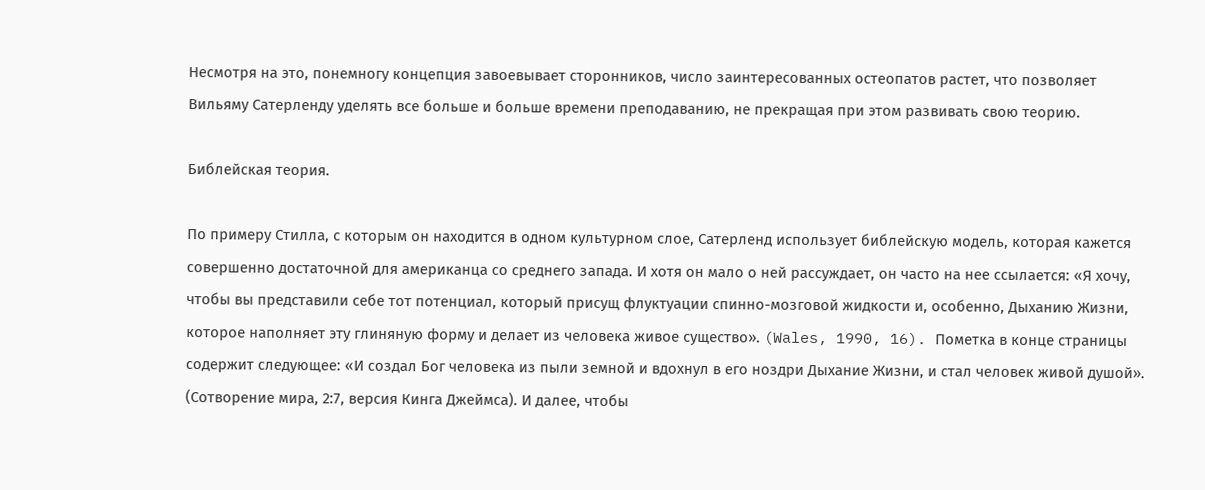Несмотря на это, понемногу концепция завоевывает сторонников, число заинтересованных остеопатов растет, что позволяет Вильяму Сатерленду уделять все больше и больше времени преподаванию, не прекращая при этом развивать свою теорию.

Библейская теория.

По примеру Стилла, с которым он находится в одном культурном слое, Сатерленд использует библейскую модель, которая кажется совершенно достаточной для американца со среднего запада. И хотя он мало о ней рассуждает, он часто на нее ссылается: «Я хочу, чтобы вы представили себе тот потенциал, который присущ флуктуации спинно-мозговой жидкости и, особенно, Дыханию Жизни, которое наполняет эту глиняную форму и делает из человека живое существо». (Wales, 1990, 16). Пометка в конце страницы содержит следующее: «И создал Бог человека из пыли земной и вдохнул в его ноздри Дыхание Жизни, и стал человек живой душой». (Сотворение мира, 2:7, версия Кинга Джеймса). И далее, чтобы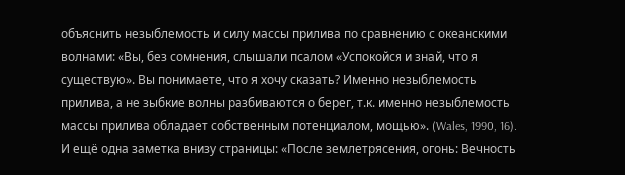объяснить незыблемость и силу массы прилива по сравнению с океанскими волнами: «Вы, без сомнения, слышали псалом «Успокойся и знай, что я существую». Вы понимаете, что я хочу сказать? Именно незыблемость прилива, а не зыбкие волны разбиваются о берег, т.к. именно незыблемость массы прилива обладает собственным потенциалом, мощью». (Wales, 1990, 16). И ещё одна заметка внизу страницы: «После землетрясения, огонь: Вечность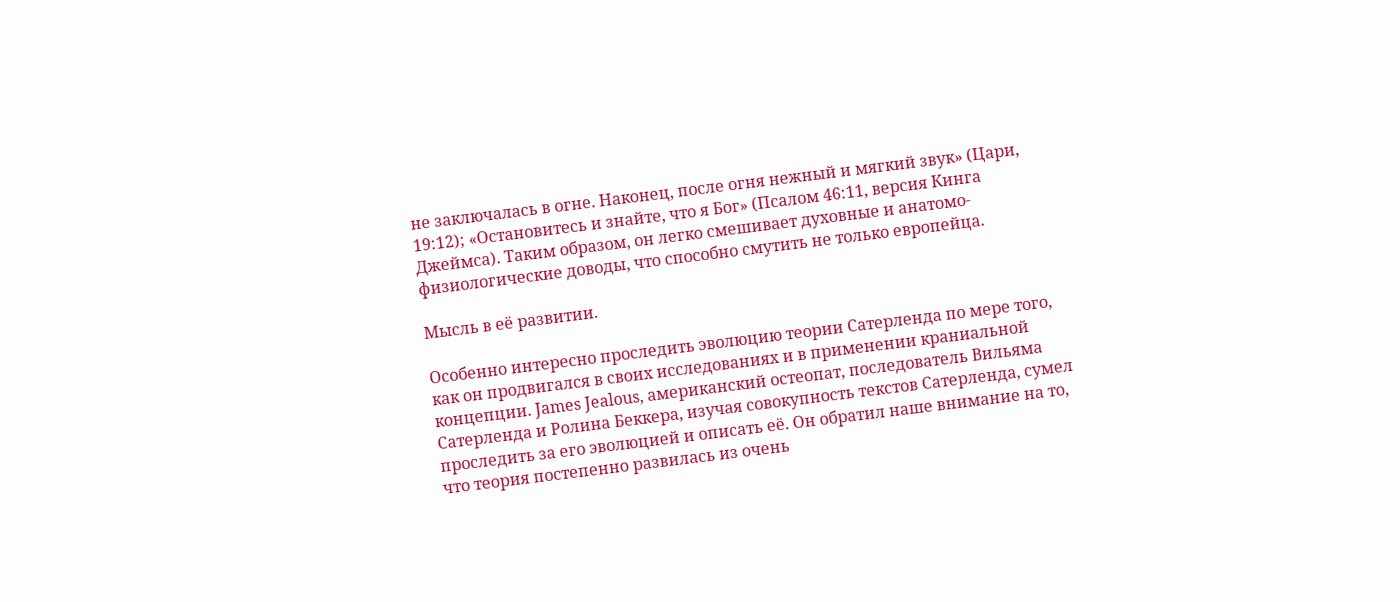не заключалась в огне. Наконец, после огня нежный и мягкий звук» (Цари, 19:12); «Остановитесь и знайте, что я Бог» (Псалом 46:11, версия Кинга Джеймса). Таким образом, он легко смешивает духовные и анатомо-физиологические доводы, что способно смутить не только европейца.

Мысль в её развитии.

Особенно интересно проследить эволюцию теории Сатерленда по мере того, как он продвигался в своих исследованиях и в применении краниальной концепции. James Jealous, американский остеопат, последователь Вильяма Сатерленда и Ролина Беккера, изучая совокупность текстов Сатерленда, сумел проследить за его эволюцией и описать её. Он обратил наше внимание на то, что теория постепенно развилась из очень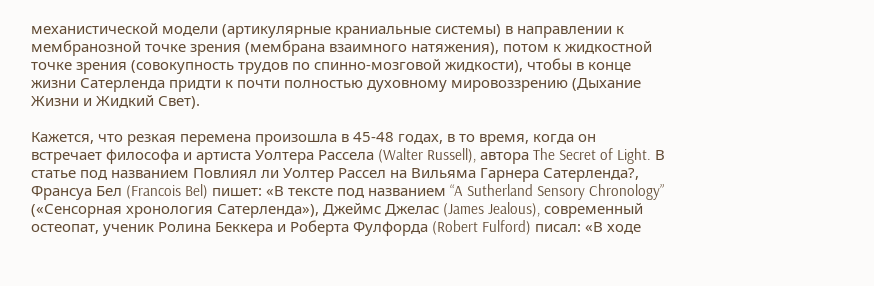механистической модели (артикулярные краниальные системы) в направлении к мембранозной точке зрения (мембрана взаимного натяжения), потом к жидкостной точке зрения (совокупность трудов по спинно-мозговой жидкости), чтобы в конце жизни Сатерленда придти к почти полностью духовному мировоззрению (Дыхание Жизни и Жидкий Свет).

Кажется, что резкая перемена произошла в 45-48 годах, в то время, когда он встречает философа и артиста Уолтера Рассела (Walter Russell), автора The Secret of Light. В статье под названием Повлиял ли Уолтер Рассел на Вильяма Гарнера Сатерленда?, Франсуа Бел (Francois Bel) пишет: «В тексте под названием “A Sutherland Sensory Chronology” («Сенсорная хронология Сатерленда»), Джеймс Джелас (James Jealous), современный остеопат, ученик Ролина Беккера и Роберта Фулфорда (Robert Fulford) писал: «В ходе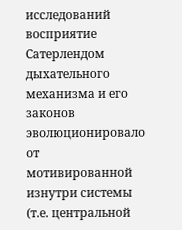исследований восприятие Сатерлендом дыхательного механизма и его законов эволюционировало от мотивированной изнутри системы (т.е. центральной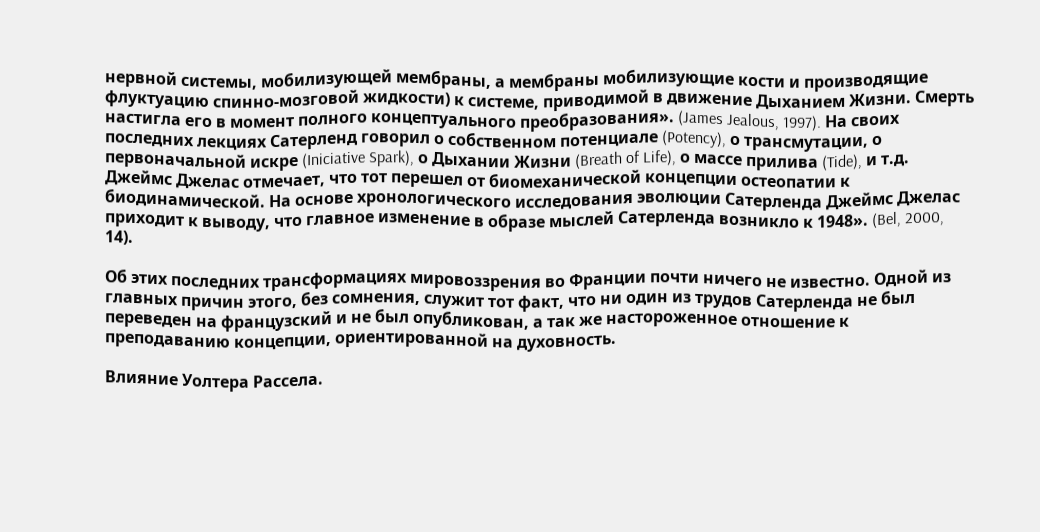нервной системы, мобилизующей мембраны, а мембраны мобилизующие кости и производящие флуктуацию спинно-мозговой жидкости) к системе, приводимой в движение Дыханием Жизни. Смерть настигла его в момент полного концептуального преобразования». (James Jealous, 1997). На своих последних лекциях Сатерленд говорил о собственном потенциале (Potency), о трансмутации, о первоначальной искре (Iniciative Spark), о Дыхании Жизни (Breath of Life), о массе прилива (Tide), и т.д. Джеймс Джелас отмечает, что тот перешел от биомеханической концепции остеопатии к биодинамической. На основе хронологического исследования эволюции Сатерленда Джеймс Джелас приходит к выводу, что главное изменение в образе мыслей Сатерленда возникло к 1948». (Bel, 2000, 14).

Об этих последних трансформациях мировоззрения во Франции почти ничего не известно. Одной из главных причин этого, без сомнения, служит тот факт, что ни один из трудов Сатерленда не был переведен на французский и не был опубликован, а так же настороженное отношение к преподаванию концепции, ориентированной на духовность.

Влияние Уолтера Рассела.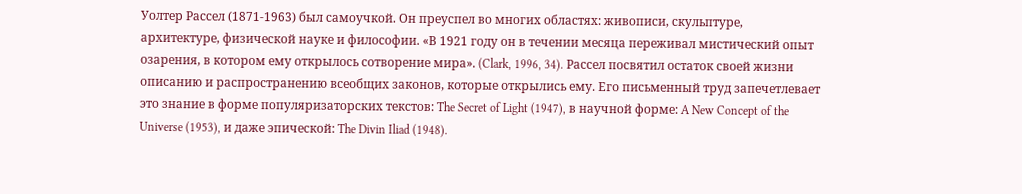Уолтер Рассел (1871-1963) был самоучкой. Он преуспел во многих областях: живописи, скульптуре, архитектуре, физической науке и философии. «В 1921 году он в течении месяца переживал мистический опыт озарения, в котором ему открылось сотворение мира». (Clark, 1996, 34). Рассел посвятил остаток своей жизни описанию и распространению всеобщих законов, которые открылись ему. Его письменный труд запечетлевает это знание в форме популяризаторских текстов: The Secret of Light (1947), в научной форме: A New Concept of the Universe (1953), и даже эпической: The Divin Iliad (1948).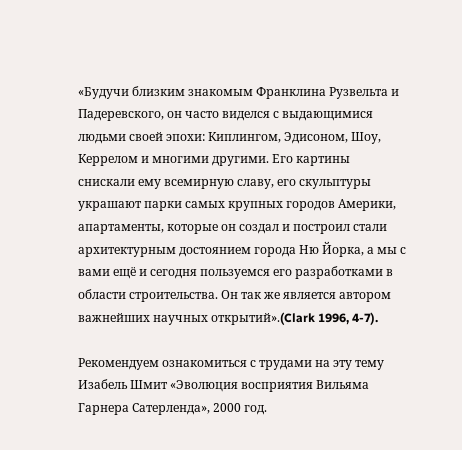«Будучи близким знакомым Франклина Рузвельта и Падеревского, он часто виделся с выдающимися людьми своей эпохи: Киплингом, Эдисоном, Шоу, Керрелом и многими другими. Его картины снискали ему всемирную славу, его скульптуры украшают парки самых крупных городов Америки, апартаменты, которые он создал и построил стали архитектурным достоянием города Ню Йорка, а мы с вами ещё и сегодня пользуемся его разработками в области строительства. Он так же является автором важнейших научных открытий».(Clark 1996, 4-7).

Рекомендуем ознакомиться с трудами на эту тему Изабель Шмит «Эволюция восприятия Вильяма Гарнера Сатерленда», 2000 год.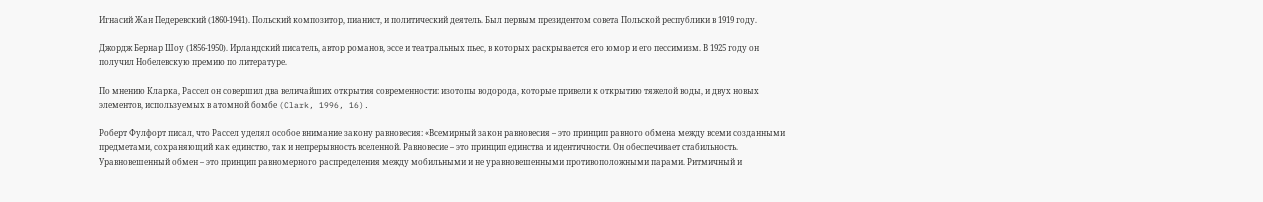Игнасий Жан Педеревский (1860-1941). Польский композитор, пианист, и политический деятель. Был первым президентом совета Польской республики в 1919 году.

Джордж Бернар Шоу (1856-1950). Ирландский писатель, автор романов, эссе и театральных пьес, в которых раскрывается его юмор и его пессимизм. В 1925 году он получил Нобелевскую премию по литературе.

По мнению Кларка, Рассел он совершил два величайших открытия современности: изотопы водорода, которые привели к открытию тяжелой воды, и двух новых элементов, используемых в атомной бомбе (Clark, 1996, 16).

Роберт Фулфорт писал, что Рассел уделял особое внимание закону равновесия: «Всемирный закон равновесия – это принцип равного обмена между всеми созданными предметами, сохраняющий как единство, так и непрерывность вселенной. Равновесие – это принцип единства и идентичности. Он обеспечивает стабильность. Уравновешенный обмен – это принцип равномерного распределения между мобильными и не уравновешенными противоположными парами. Ритмичный и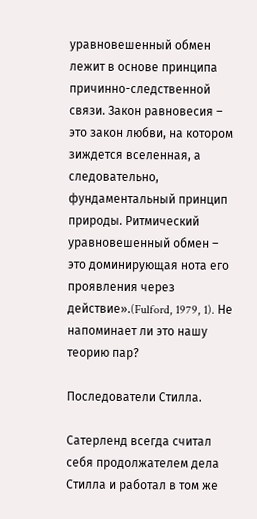уравновешенный обмен лежит в основе принципа причинно-следственной связи. Закон равновесия – это закон любви, на котором зиждется вселенная, а следовательно, фундаментальный принцип природы. Ритмический уравновешенный обмен – это доминирующая нота его проявления через действие».(Fulford, 1979, 1). Не напоминает ли это нашу теорию пар?

Последователи Стилла.

Сатерленд всегда считал себя продолжателем дела Стилла и работал в том же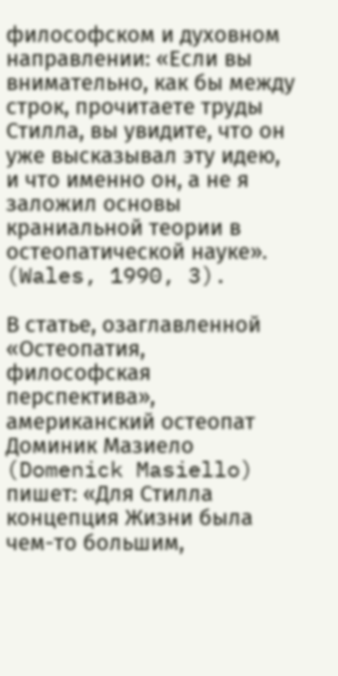философском и духовном направлении: «Если вы внимательно, как бы между строк, прочитаете труды Стилла, вы увидите, что он уже высказывал эту идею, и что именно он, а не я заложил основы краниальной теории в остеопатической науке». (Wales, 1990, 3).

В статье, озаглавленной «Остеопатия, философская перспектива», американский остеопат Доминик Мазиело (Domenick Masiello) пишет: «Для Стилла концепция Жизни была чем-то большим,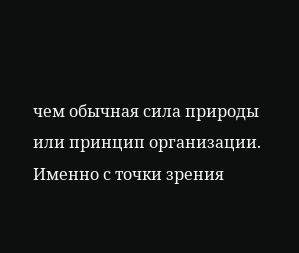чем обычная сила природы или принцип организации. Именно с точки зрения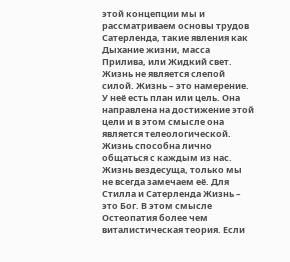этой концепции мы и рассматриваем основы трудов Сатерленда, такие явления как Дыхание жизни, масса Прилива, или Жидкий свет. Жизнь не является слепой силой. Жизнь – это намерение. У неё есть план или цель. Она направлена на достижение этой цели и в этом смысле она является телеологической. Жизнь способна лично общаться с каждым из нас. Жизнь вездесуща, только мы не всегда замечаем её. Для Стилла и Сатерленда Жизнь – это Бог. В этом смысле Остеопатия более чем виталистическая теория. Если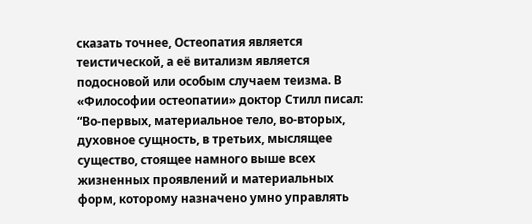сказать точнее, Остеопатия является теистической, а её витализм является подосновой или особым случаем теизма. В «Философии остеопатии» доктор Стилл писал: “Во-первых, материальное тело, во-вторых, духовное сущность, в третьих, мыслящее существо, стоящее намного выше всех жизненных проявлений и материальных форм, которому назначено умно управлять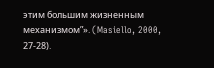этим большим жизненным механизмом”». (Masiello, 2000, 27-28).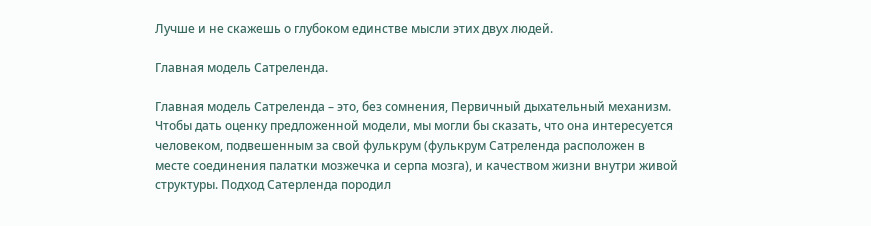Лучше и не скажешь о глубоком единстве мысли этих двух людей.

Главная модель Сатреленда.

Главная модель Сатреленда – это, без сомнения, Первичный дыхательный механизм. Чтобы дать оценку предложенной модели, мы могли бы сказать, что она интересуется человеком, подвешенным за свой фулькрум (фулькрум Сатреленда расположен в месте соединения палатки мозжечка и серпа мозга), и качеством жизни внутри живой структуры. Подход Сатерленда породил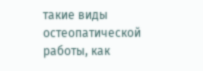такие виды остеопатической работы, как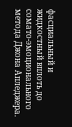фасциальный и жидкостный вплоть до сомато-эмоционального метода Джона Апледжера.